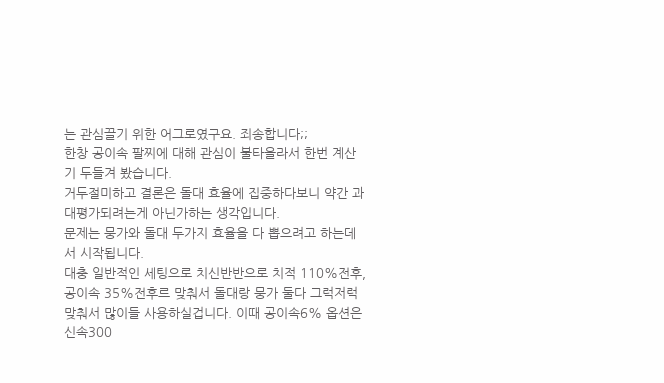는 관심끌기 위한 어그로였구요. 죄송합니다;;
한창 공이속 팔찌에 대해 관심이 불타올라서 한번 계산기 두들겨 봤습니다.
거두절미하고 결론은 돌대 효율에 집중하다보니 약간 과대평가되려는게 아닌가하는 생각입니다.
문제는 뭉가와 돌대 두가지 효율을 다 뽑으려고 하는데서 시작됩니다.
대충 일반적인 세팅으로 치신반반으로 치적 110%전후, 공이속 35%전후르 맞춰서 돌대랑 뭉가 둘다 그럭저럭 맞춰서 많이들 사용하실겁니다. 이때 공이속6% 옵션은 신속300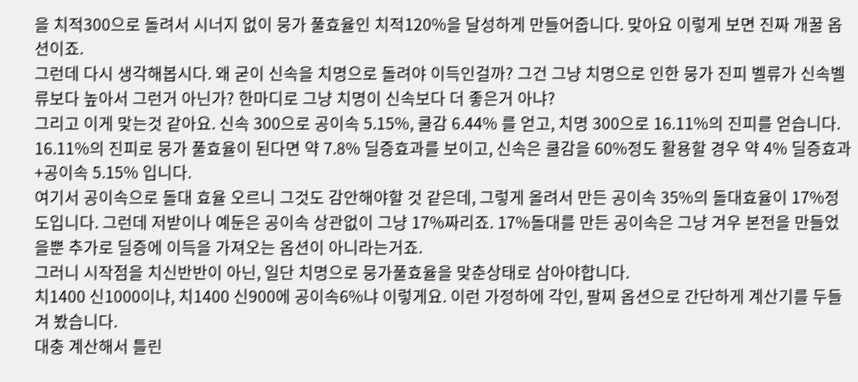을 치적300으로 돌려서 시너지 없이 뭉가 풀효율인 치적120%을 달성하게 만들어줍니다. 맞아요 이렇게 보면 진짜 개꿀 옵션이죠.
그런데 다시 생각해봅시다. 왜 굳이 신속을 치명으로 돌려야 이득인걸까? 그건 그냥 치명으로 인한 뭉가 진피 벨류가 신속벨류보다 높아서 그런거 아닌가? 한마디로 그냥 치명이 신속보다 더 좋은거 아냐?
그리고 이게 맞는것 같아요. 신속 300으로 공이속 5.15%, 쿨감 6.44% 를 얻고, 치명 300으로 16.11%의 진피를 얻습니다. 16.11%의 진피로 뭉가 풀효율이 된다면 약 7.8% 딜증효과를 보이고, 신속은 쿨감을 60%정도 활용할 경우 약 4% 딜증효과+공이속 5.15% 입니다.
여기서 공이속으로 돌대 효율 오르니 그것도 감안해야할 것 같은데, 그렇게 올려서 만든 공이속 35%의 돌대효율이 17%정도입니다. 그런데 저받이나 예둔은 공이속 상관없이 그냥 17%짜리죠. 17%돌대를 만든 공이속은 그냥 겨우 본전을 만들었을뿐 추가로 딜증에 이득을 가져오는 옵션이 아니라는거죠.
그러니 시작점을 치신반반이 아닌, 일단 치명으로 뭉가풀효율을 맞춘상태로 삼아야합니다.
치1400 신1000이냐, 치1400 신900에 공이속6%냐 이렇게요. 이런 가정하에 각인, 팔찌 옵션으로 간단하게 계산기를 두들겨 봤습니다.
대충 계산해서 틀린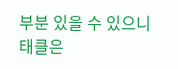부분 있을 수 있으니 태클은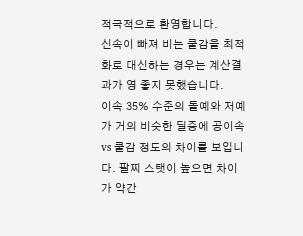적극적으로 환영합니다.
신속이 빠져 비는 쿨감을 최적화로 대신하는 경우는 계산결과가 영 좋지 못했습니다.
이속 35% 수준의 돌예와 저예가 거의 비슷한 딜증에 공이속 vs 쿨감 정도의 차이를 보입니다. 팔찌 스탯이 높으면 차이가 약간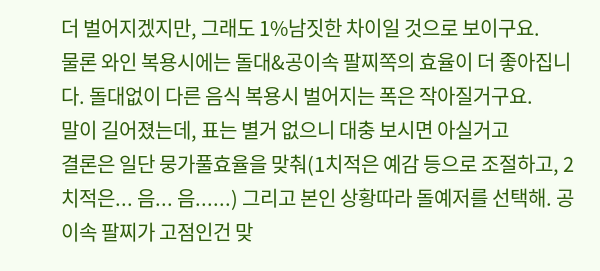더 벌어지겠지만, 그래도 1%남짓한 차이일 것으로 보이구요.
물론 와인 복용시에는 돌대&공이속 팔찌쪽의 효율이 더 좋아집니다. 돌대없이 다른 음식 복용시 벌어지는 폭은 작아질거구요.
말이 길어졌는데, 표는 별거 없으니 대충 보시면 아실거고
결론은 일단 뭉가풀효율을 맞춰(1치적은 예감 등으로 조절하고, 2치적은... 음... 음......) 그리고 본인 상황따라 돌예저를 선택해. 공이속 팔찌가 고점인건 맞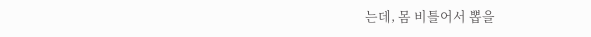는데, 몸 비틀어서 뽑을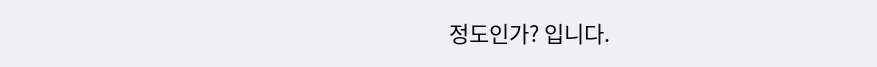정도인가? 입니다.